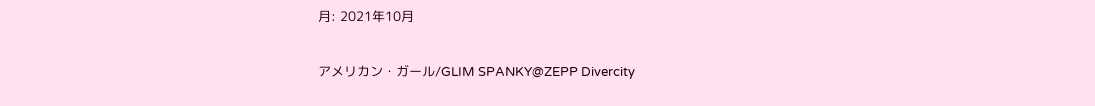月: 2021年10月

アメリカン・ガール/GLIM SPANKY@ZEPP Divercity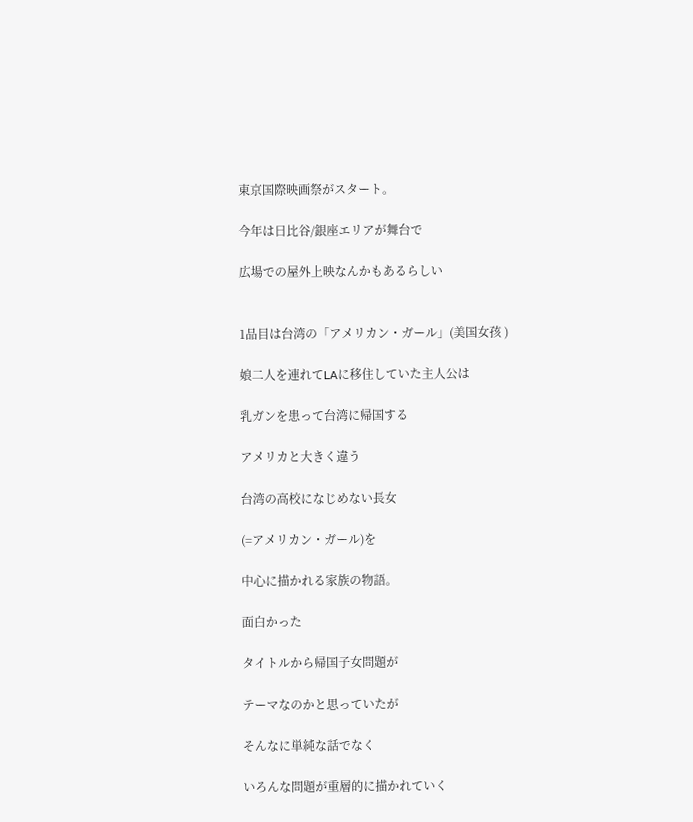東京国際映画祭がスタート。

今年は日比谷/銀座エリアが舞台で

広場での屋外上映なんかもあるらしい


1品目は台湾の「アメリカン・ガール」(美国女孩 )

娘二人を連れてLAに移住していた主人公は

乳ガンを患って台湾に帰国する

アメリカと大きく違う

台湾の高校になじめない長女

(=アメリカン・ガール)を

中心に描かれる家族の物語。

面白かった

タイトルから帰国子女問題が

テーマなのかと思っていたが

そんなに単純な話でなく

いろんな問題が重層的に描かれていく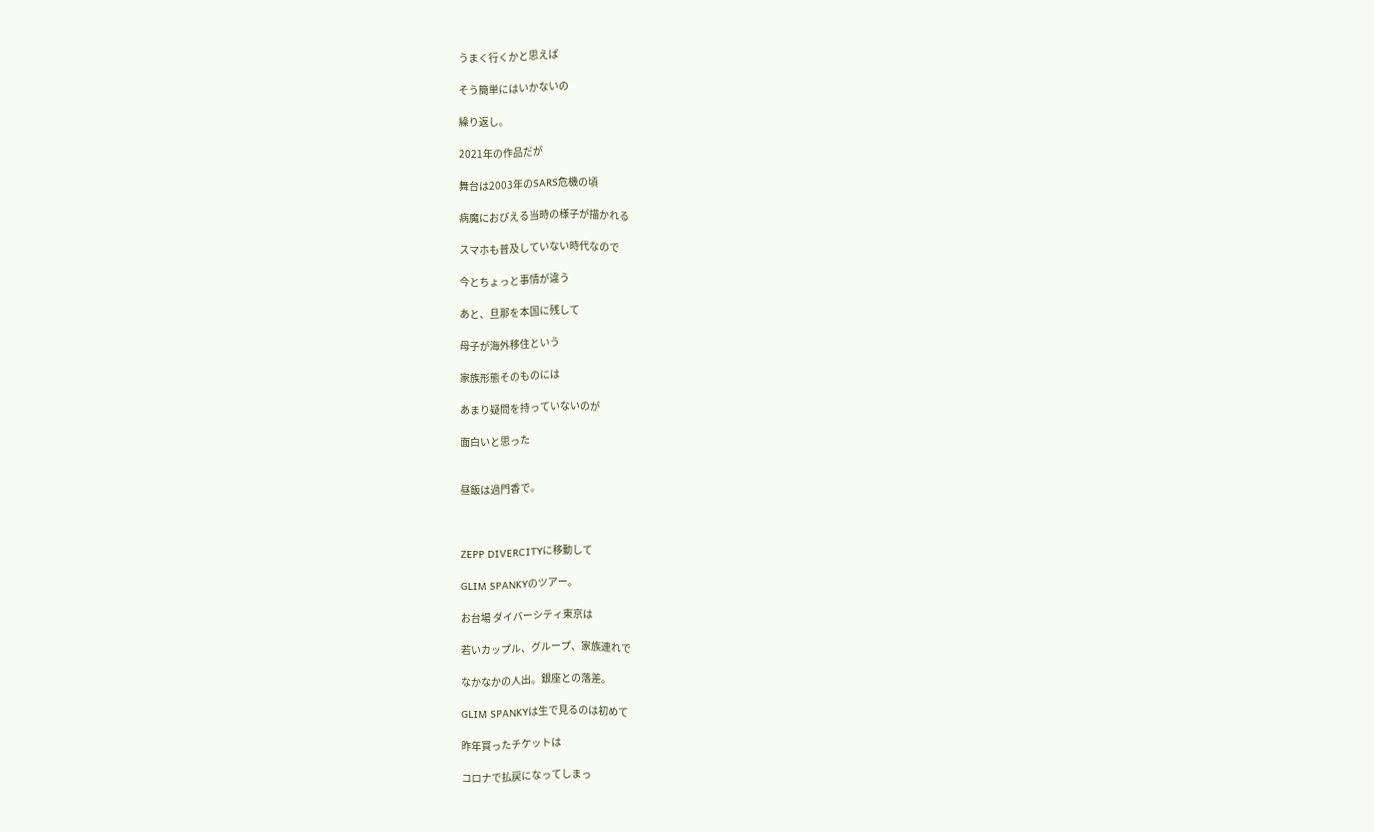うまく行くかと思えば

そう簡単にはいかないの

繰り返し。

2021年の作品だが

舞台は2003年のSARS危機の頃

病魔におびえる当時の様子が描かれる

スマホも普及していない時代なので

今とちょっと事情が違う

あと、旦那を本国に残して

母子が海外移住という

家族形態そのものには

あまり疑問を持っていないのが

面白いと思った


昼飯は過門香で。



ZEPP DIVERCITYに移動して

GLIM SPANKYのツアー。

お台場 ダイバーシティ東京は

若いカップル、グループ、家族連れで

なかなかの人出。銀座との落差。

GLIM SPANKYは生で見るのは初めて

昨年買ったチケットは

コロナで払戻になってしまっ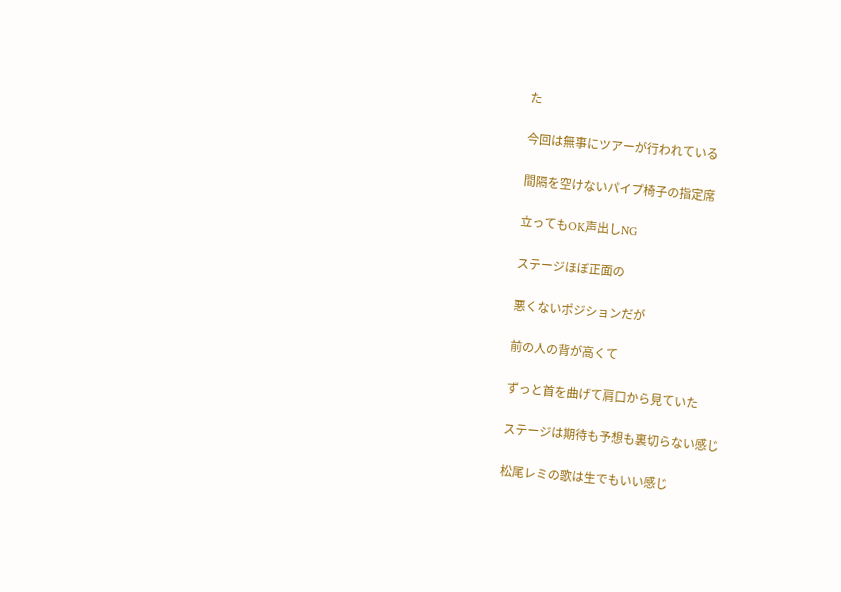た

今回は無事にツアーが行われている

間隔を空けないパイプ椅子の指定席

立ってもOK声出しNG

ステージほぼ正面の

悪くないポジションだが

前の人の背が高くて

ずっと首を曲げて肩口から見ていた

ステージは期待も予想も裏切らない感じ

松尾レミの歌は生でもいい感じ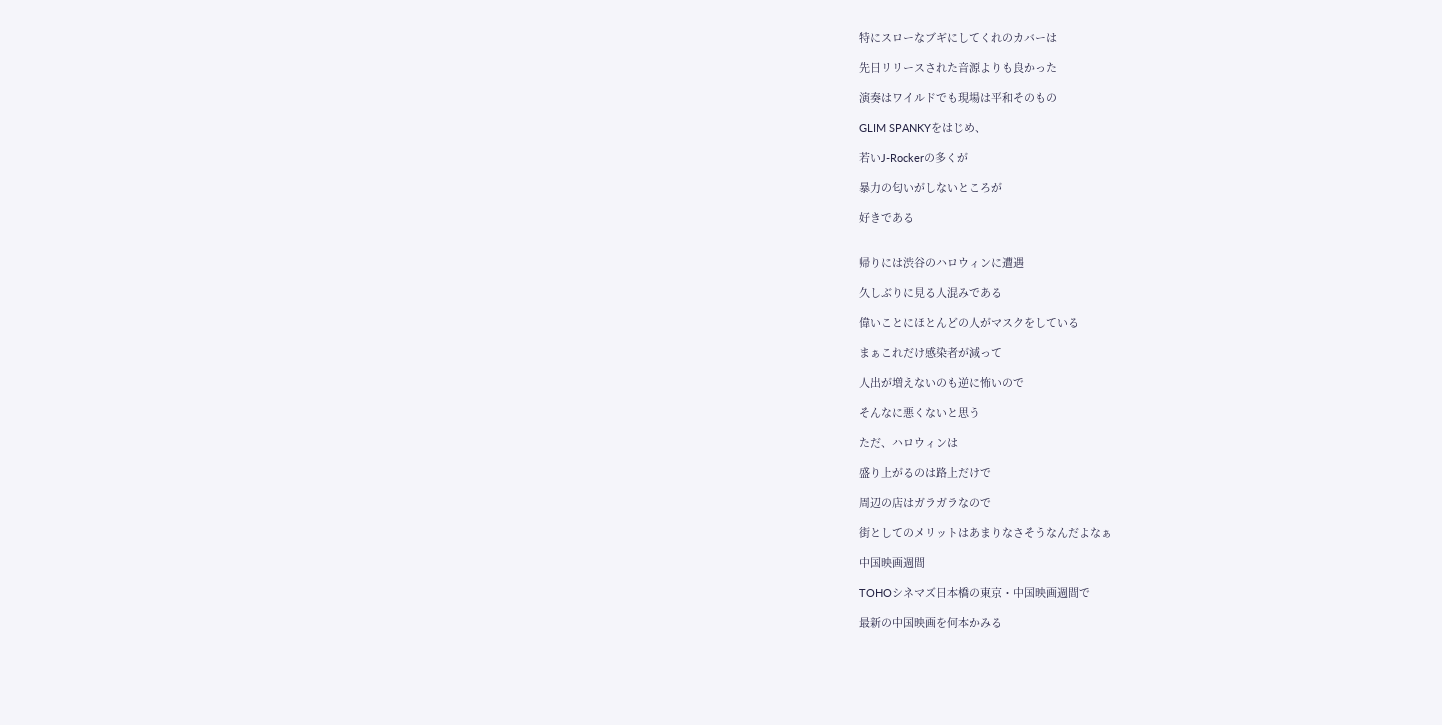特にスローなブギにしてくれのカバーは

先日リリースされた音源よりも良かった

演奏はワイルドでも現場は平和そのもの

GLIM SPANKYをはじめ、

若いJ-Rockerの多くが

暴力の匂いがしないところが

好きである


帰りには渋谷のハロウィンに遭遇

久しぶりに見る人混みである

偉いことにほとんどの人がマスクをしている

まぁこれだけ感染者が減って

人出が増えないのも逆に怖いので

そんなに悪くないと思う

ただ、ハロウィンは

盛り上がるのは路上だけで

周辺の店はガラガラなので

街としてのメリットはあまりなさそうなんだよなぁ

中国映画週間

TOHOシネマズ日本橋の東京・中国映画週間で

最新の中国映画を何本かみる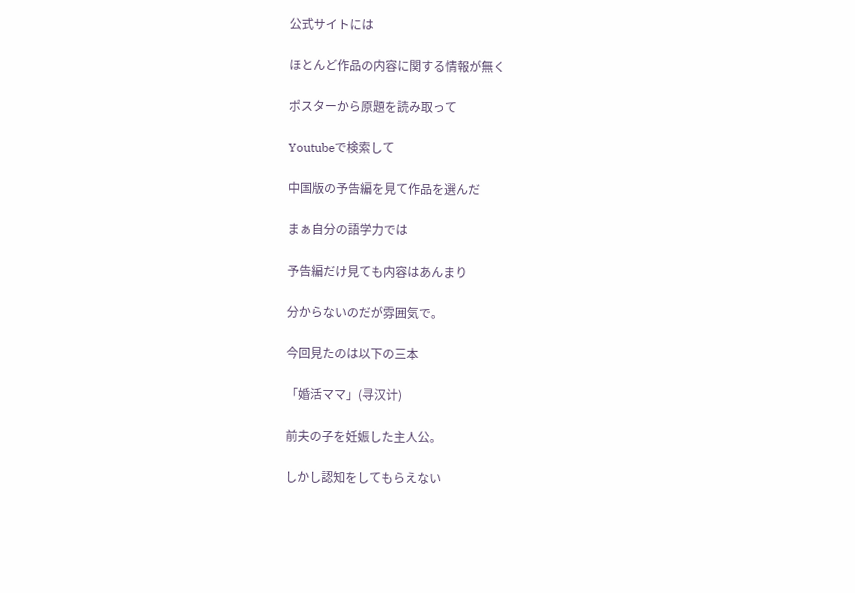公式サイトには

ほとんど作品の内容に関する情報が無く

ポスターから原題を読み取って

Youtubeで検索して

中国版の予告編を見て作品を選んだ

まぁ自分の語学力では

予告編だけ見ても内容はあんまり

分からないのだが雰囲気で。

今回見たのは以下の三本

「婚活ママ」(寻汉计)

前夫の子を妊娠した主人公。

しかし認知をしてもらえない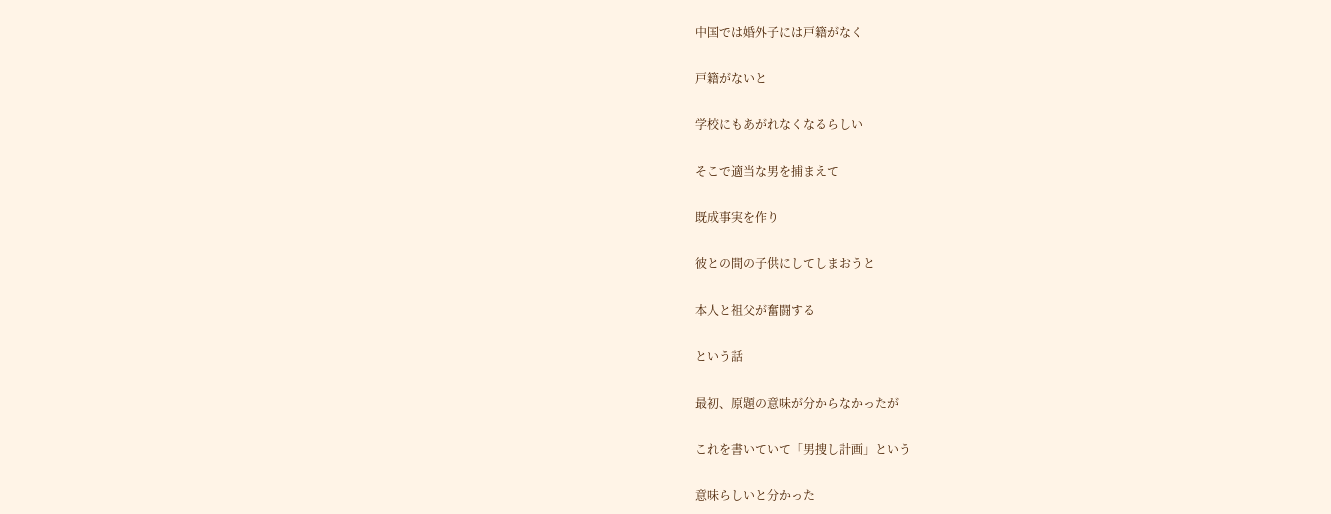中国では婚外子には戸籍がなく

戸籍がないと

学校にもあがれなくなるらしい

そこで適当な男を捕まえて

既成事実を作り

彼との間の子供にしてしまおうと

本人と祖父が奮闘する

という話

最初、原題の意味が分からなかったが

これを書いていて「男捜し計画」という

意味らしいと分かった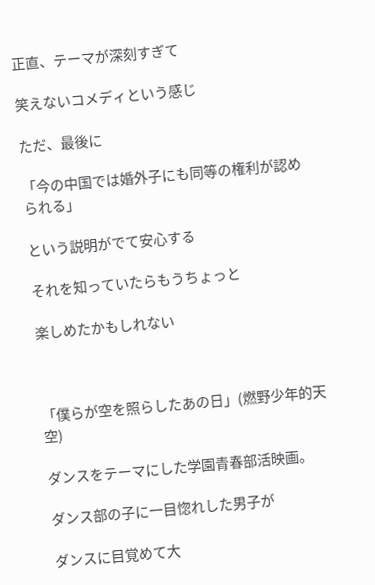正直、テーマが深刻すぎて

笑えないコメディという感じ

ただ、最後に

「今の中国では婚外子にも同等の権利が認められる」

という説明がでて安心する

それを知っていたらもうちょっと

楽しめたかもしれない



「僕らが空を照らしたあの日」(燃野少年的天空)

ダンスをテーマにした学園青春部活映画。

ダンス部の子に一目惚れした男子が

ダンスに目覚めて大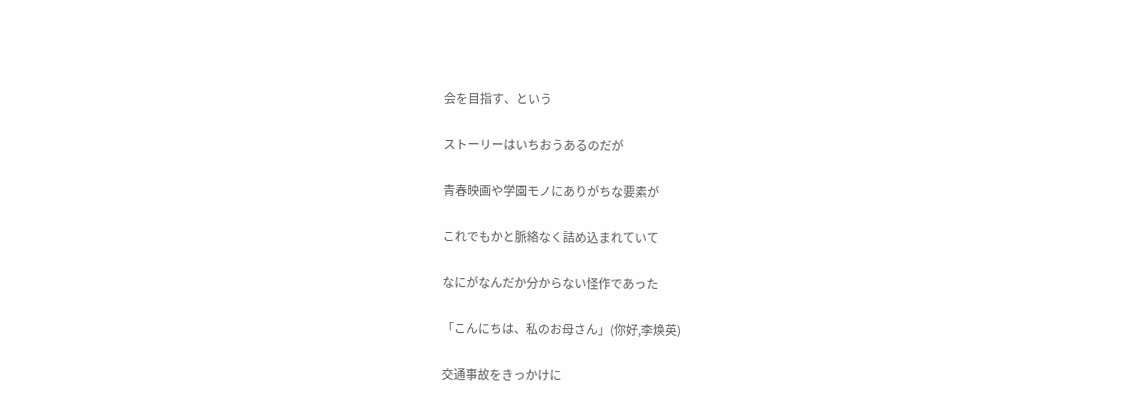会を目指す、という

ストーリーはいちおうあるのだが

青春映画や学園モノにありがちな要素が

これでもかと脈絡なく詰め込まれていて

なにがなんだか分からない怪作であった

「こんにちは、私のお母さん」(你好,李焕英)

交通事故をきっかけに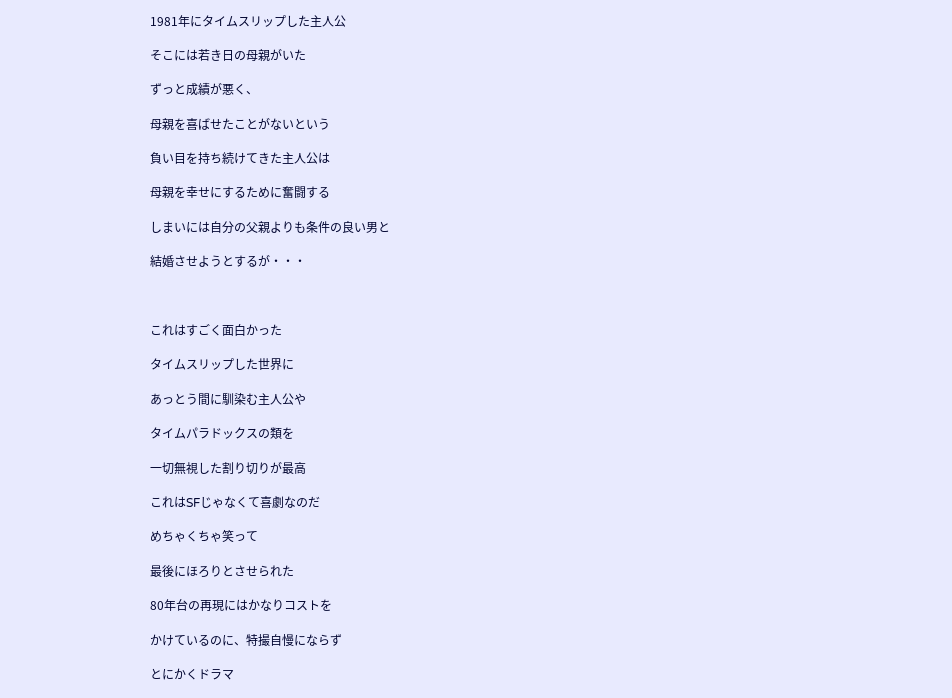1981年にタイムスリップした主人公

そこには若き日の母親がいた

ずっと成績が悪く、

母親を喜ばせたことがないという

負い目を持ち続けてきた主人公は

母親を幸せにするために奮闘する

しまいには自分の父親よりも条件の良い男と

結婚させようとするが・・・



これはすごく面白かった

タイムスリップした世界に

あっとう間に馴染む主人公や

タイムパラドックスの類を

一切無視した割り切りが最高

これはSFじゃなくて喜劇なのだ

めちゃくちゃ笑って

最後にほろりとさせられた

80年台の再現にはかなりコストを

かけているのに、特撮自慢にならず

とにかくドラマ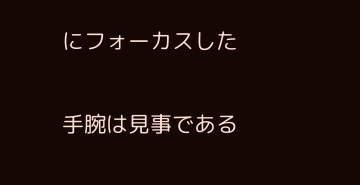にフォーカスした

手腕は見事である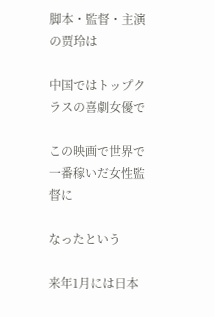脚本・監督・主演の贾玲は

中国ではトップクラスの喜劇女優で

この映画で世界で一番稼いだ女性監督に

なったという

来年1月には日本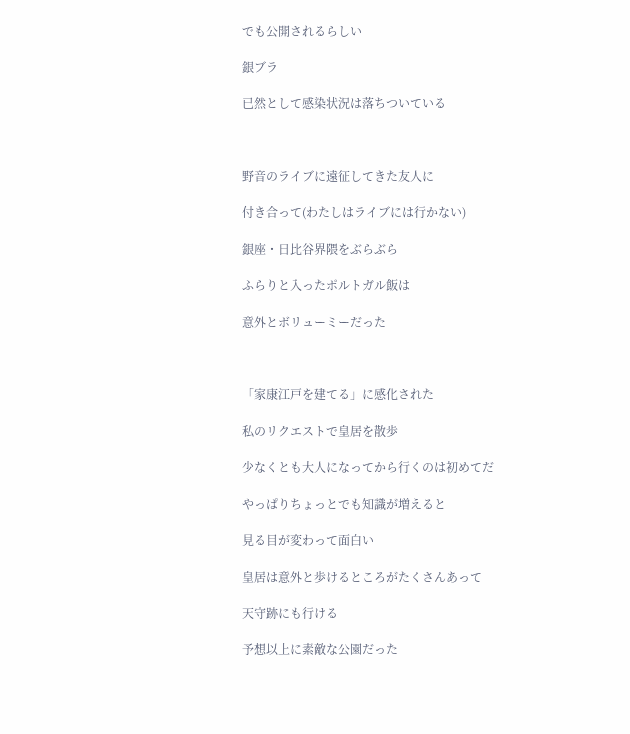でも公開されるらしい

銀ブラ

已然として感染状況は落ちついている



野音のライブに遠征してきた友人に

付き合って(わたしはライブには行かない)

銀座・日比谷界隈をぶらぶら

ふらりと入ったポルトガル飯は

意外とボリューミーだった



「家康江戸を建てる」に感化された

私のリクエストで皇居を散歩

少なくとも大人になってから行くのは初めてだ

やっぱりちょっとでも知識が増えると

見る目が変わって面白い

皇居は意外と歩けるところがたくさんあって

天守跡にも行ける

予想以上に素敵な公園だった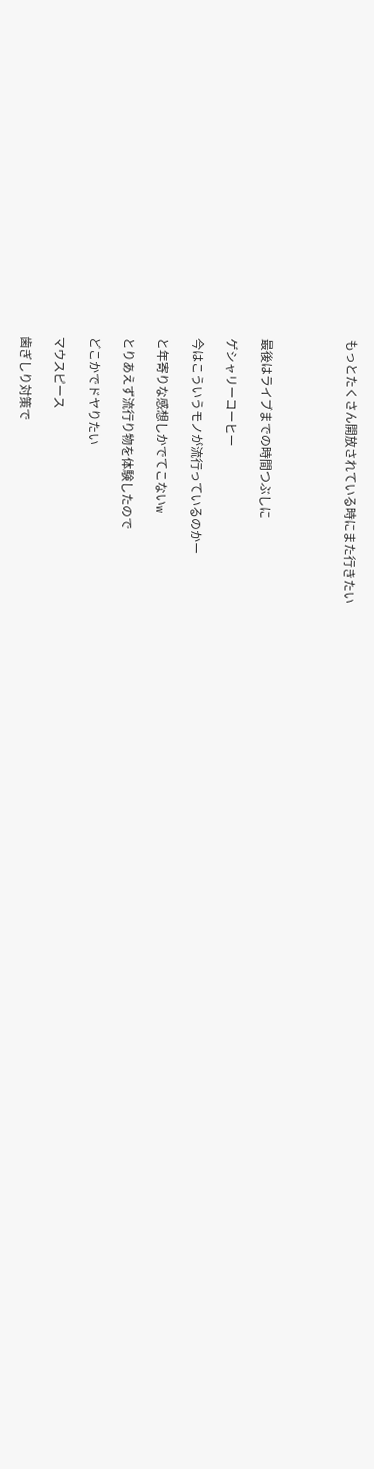もっとたくさん開放されている時にまた行きたい




最後はライブまでの時間つぶしに

ゲシャリーコーヒー

今はこういうモノが流行っているのかー

と年寄りな感想しかでてこないw

とりあえず流行り物を体験したので

どこかでドヤりたい

マウスピース

歯ぎしり対策で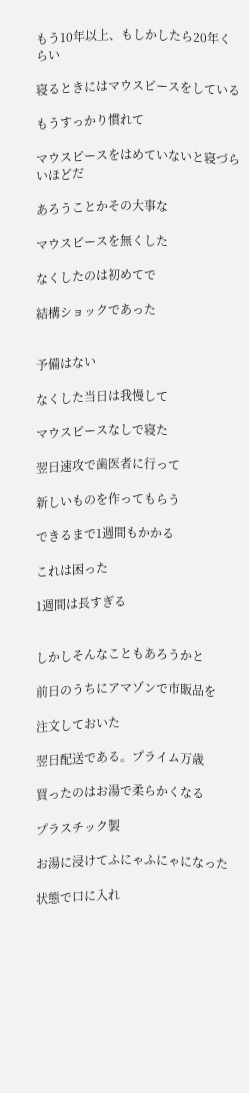もう10年以上、もしかしたら20年くらい

寝るときにはマウスピースをしている

もうすっかり慣れて

マウスピースをはめていないと寝づらいほどだ

あろうことかその大事な

マウスピースを無くした

なくしたのは初めてで

結構ショックであった


予備はない

なくした当日は我慢して

マウスピースなしで寝た

翌日速攻で歯医者に行って

新しいものを作ってもらう

できるまで1週間もかかる

これは困った

1週間は長すぎる


しかしそんなこともあろうかと

前日のうちにアマゾンで市販品を

注文しておいた

翌日配送である。プライム万歳

買ったのはお湯で柔らかくなる

プラスチック製

お湯に浸けてふにゃふにゃになった

状態で口に入れ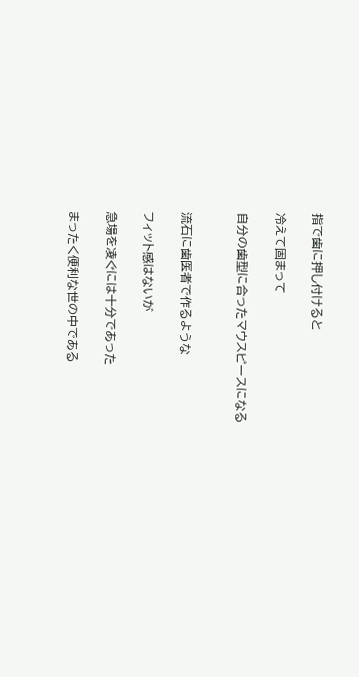指で歯に押し付けると

冷えて固まって

自分の歯型に合ったマウスピースになる


流石に歯医者で作るような

フィット感はないが

急場を凌ぐには十分であった

まったく便利な世の中である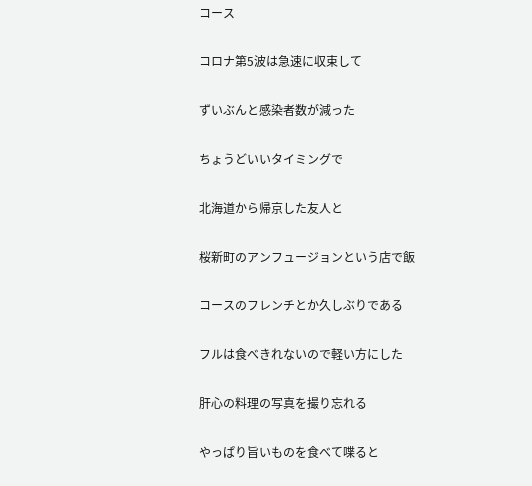コース

コロナ第5波は急速に収束して

ずいぶんと感染者数が減った

ちょうどいいタイミングで

北海道から帰京した友人と

桜新町のアンフュージョンという店で飯

コースのフレンチとか久しぶりである

フルは食べきれないので軽い方にした

肝心の料理の写真を撮り忘れる

やっぱり旨いものを食べて喋ると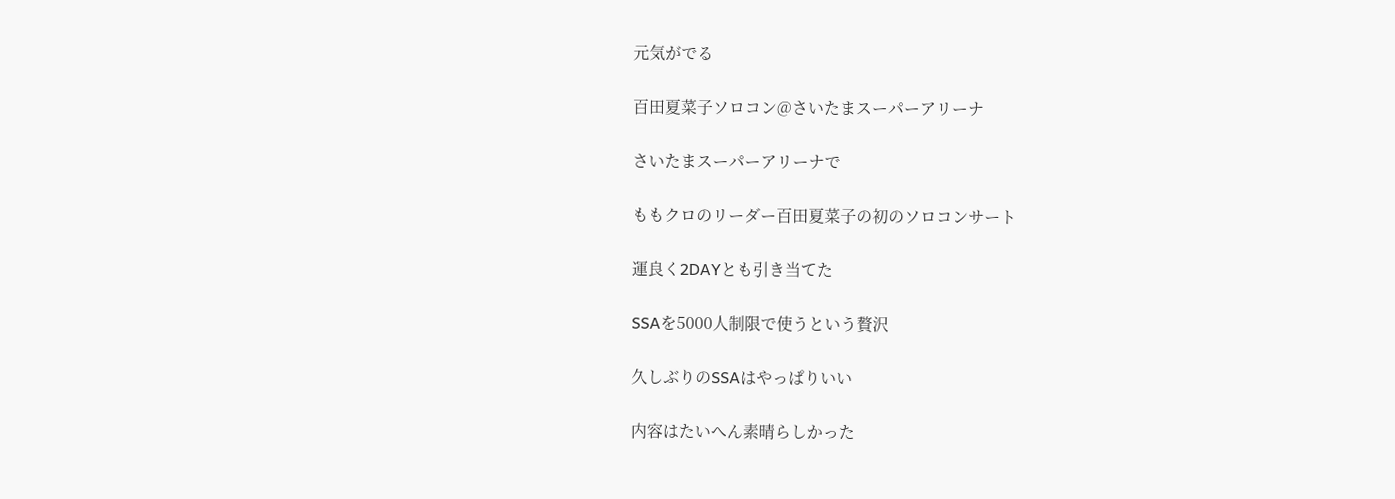元気がでる

百田夏菜子ソロコン@さいたまスーパーアリーナ

さいたまスーパーアリーナで

ももクロのリーダー百田夏菜子の初のソロコンサート

運良く2DAYとも引き当てた

SSAを5000人制限で使うという贅沢

久しぶりのSSAはやっぱりいい

内容はたいへん素晴らしかった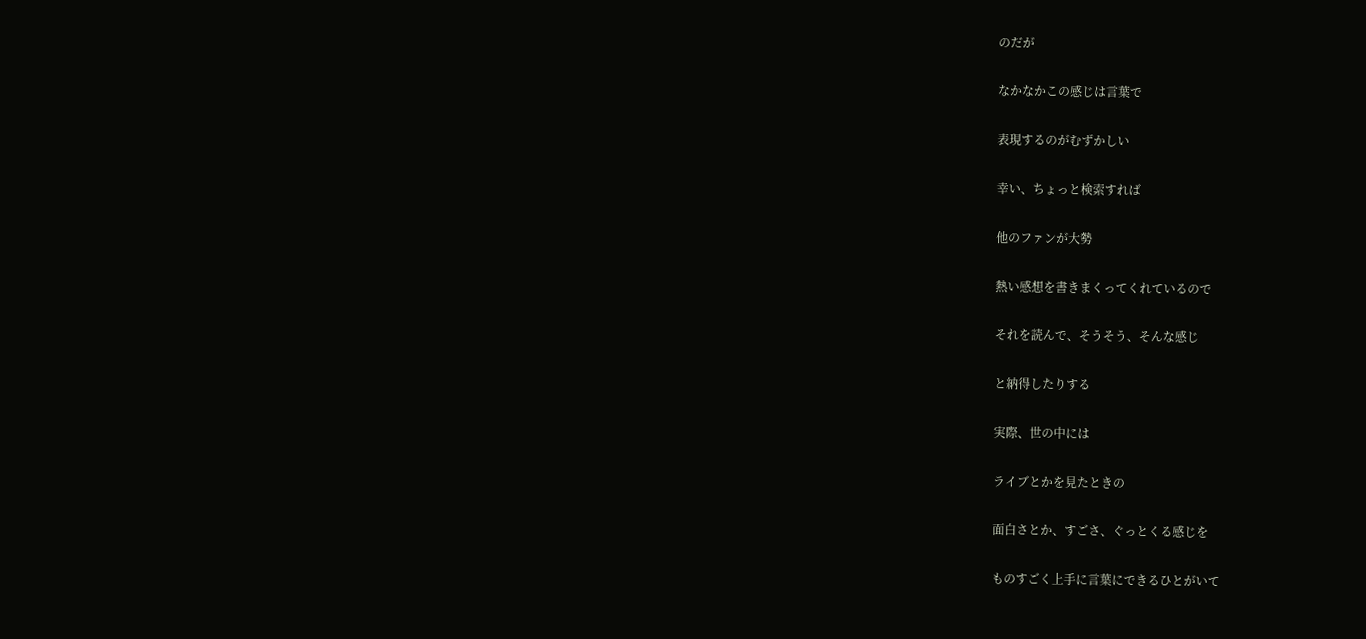のだが

なかなかこの感じは言葉で

表現するのがむずかしい

幸い、ちょっと検索すれば

他のファンが大勢

熱い感想を書きまくってくれているので

それを読んで、そうそう、そんな感じ

と納得したりする

実際、世の中には

ライブとかを見たときの

面白さとか、すごさ、ぐっとくる感じを

ものすごく上手に言葉にできるひとがいて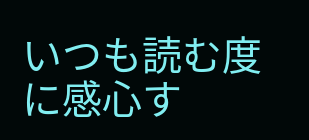いつも読む度に感心す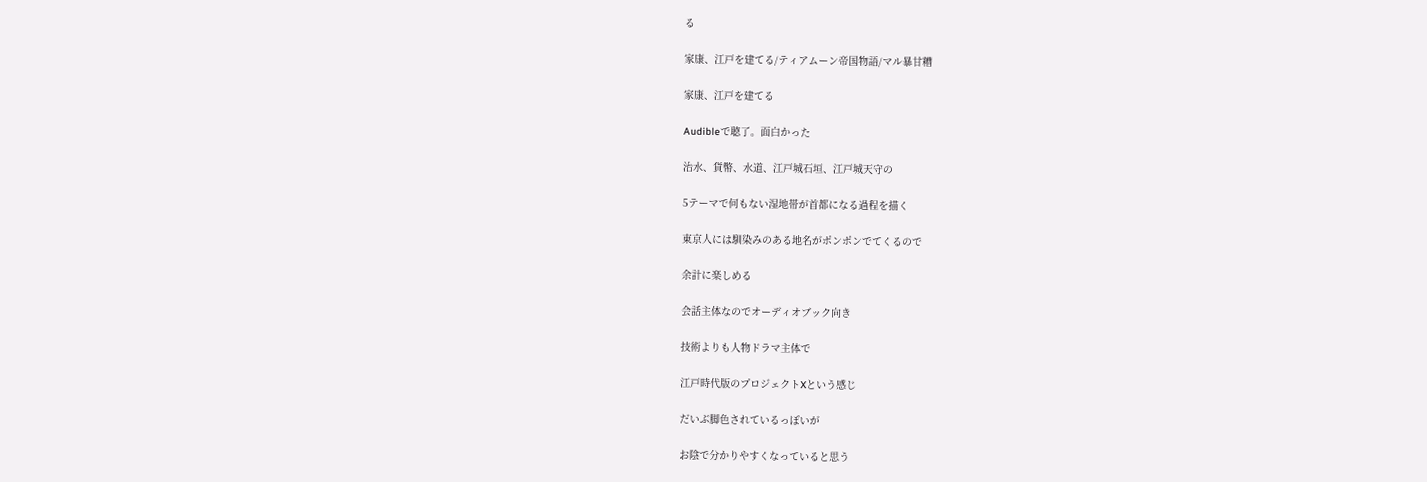る

家康、江戸を建てる/ティアムーン帝国物語/マル暴甘糟

家康、江戸を建てる

Audibleで聴了。面白かった

治水、貨幣、水道、江戸城石垣、江戸城天守の

5テーマで何もない湿地帯が首都になる過程を描く

東京人には馴染みのある地名がポンポンでてくるので

余計に楽しめる

会話主体なのでオーディオブック向き

技術よりも人物ドラマ主体で

江戸時代版のプロジェクトXという感じ

だいぶ脚色されているっぽいが

お陰で分かりやすくなっていると思う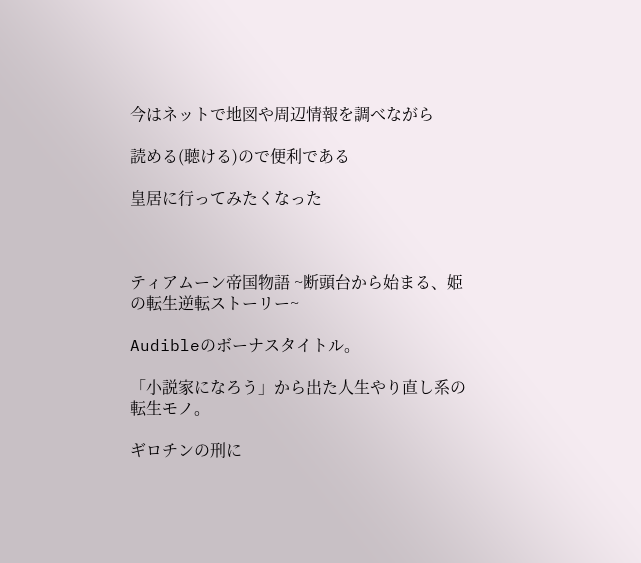今はネットで地図や周辺情報を調べながら

読める(聴ける)ので便利である

皇居に行ってみたくなった



ティアムーン帝国物語 ~断頭台から始まる、姫の転生逆転ストーリー~

Audibleのボーナスタイトル。

「小説家になろう」から出た人生やり直し系の転生モノ。

ギロチンの刑に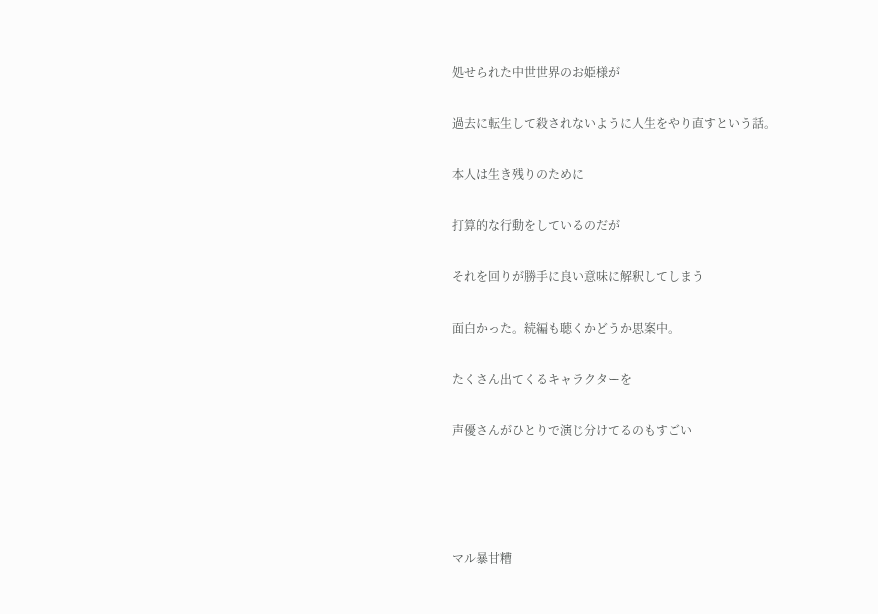処せられた中世世界のお姫様が

過去に転生して殺されないように人生をやり直すという話。

本人は生き残りのために

打算的な行動をしているのだが

それを回りが勝手に良い意味に解釈してしまう

面白かった。続編も聴くかどうか思案中。

たくさん出てくるキャラクターを

声優さんがひとりで演じ分けてるのもすごい




マル暴甘糟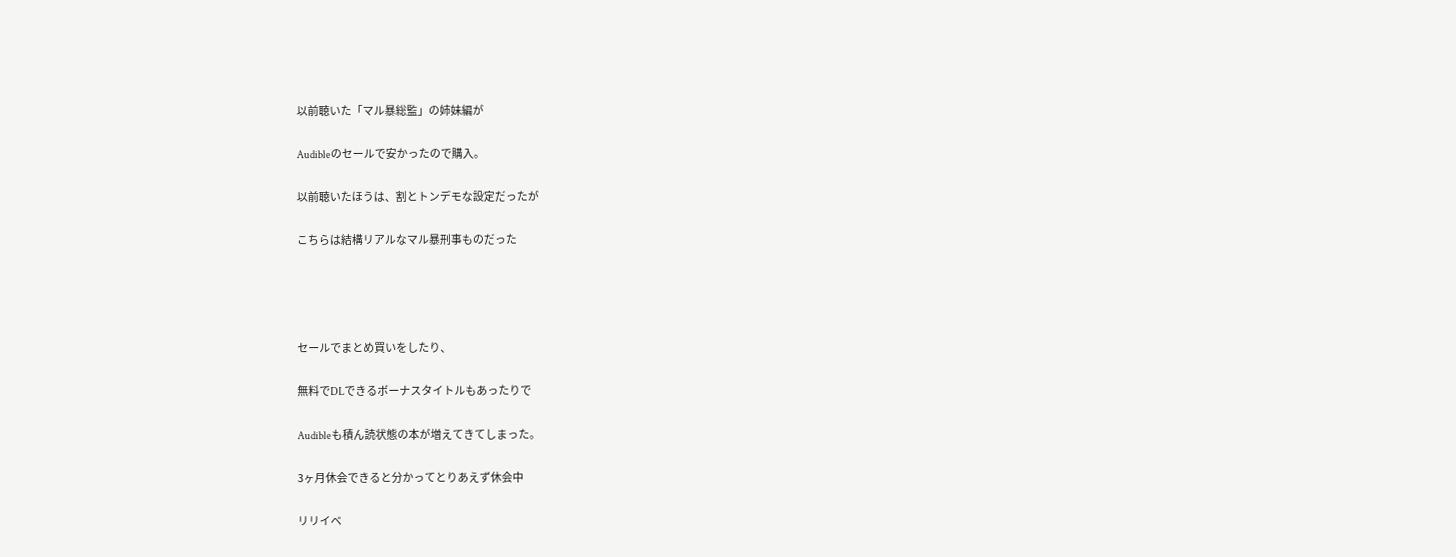以前聴いた「マル暴総監」の姉妹編が

Audibleのセールで安かったので購入。

以前聴いたほうは、割とトンデモな設定だったが

こちらは結構リアルなマル暴刑事ものだった




セールでまとめ買いをしたり、

無料でDLできるボーナスタイトルもあったりで

Audibleも積ん読状態の本が増えてきてしまった。

3ヶ月休会できると分かってとりあえず休会中

リリイベ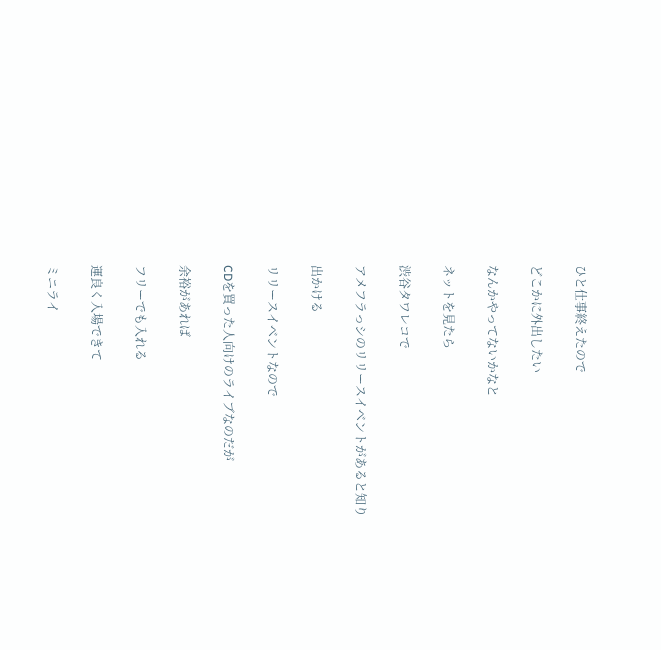ひと仕事終えたので

どこかに外出したい

なんかやってないかなと

ネットを見たら

渋谷タワレコで

アメフラっシのリリースイベントがあると知り

出かける

リリースイベントなので

CDを買った人向けのライブなのだが

余裕があれば

フリーでも入れる

運良く入場できて

ミニライ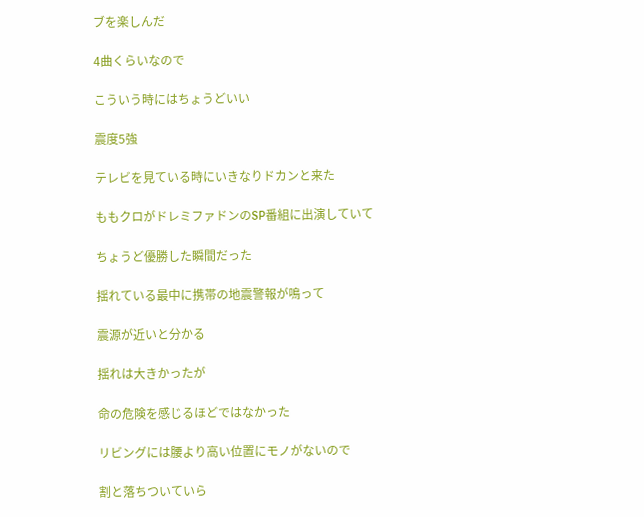ブを楽しんだ

4曲くらいなので

こういう時にはちょうどいい

震度5強

テレビを見ている時にいきなりドカンと来た

ももクロがドレミファドンのSP番組に出演していて

ちょうど優勝した瞬間だった

揺れている最中に携帯の地震警報が鳴って

震源が近いと分かる

揺れは大きかったが

命の危険を感じるほどではなかった

リビングには腰より高い位置にモノがないので

割と落ちついていら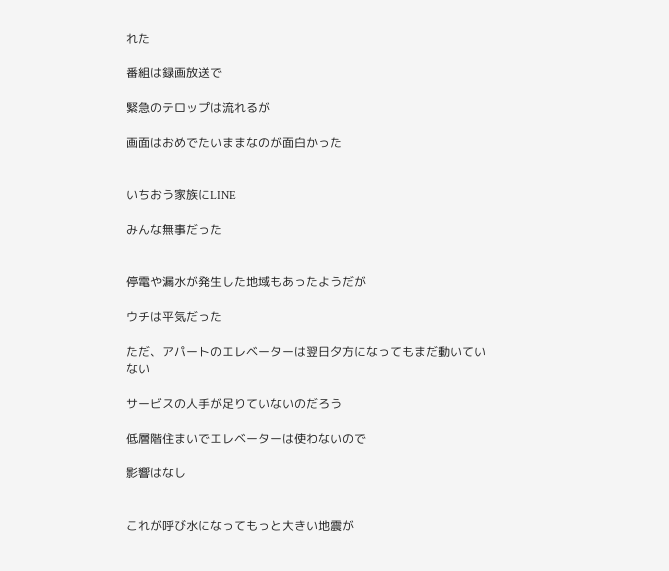れた

番組は録画放送で

緊急のテロップは流れるが

画面はおめでたいままなのが面白かった


いちおう家族にLINE

みんな無事だった


停電や漏水が発生した地域もあったようだが

ウチは平気だった

ただ、アパートのエレベーターは翌日夕方になってもまだ動いていない

サービスの人手が足りていないのだろう

低層階住まいでエレベーターは使わないので

影響はなし


これが呼び水になってもっと大きい地震が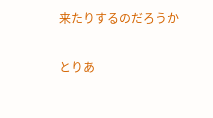来たりするのだろうか

とりあ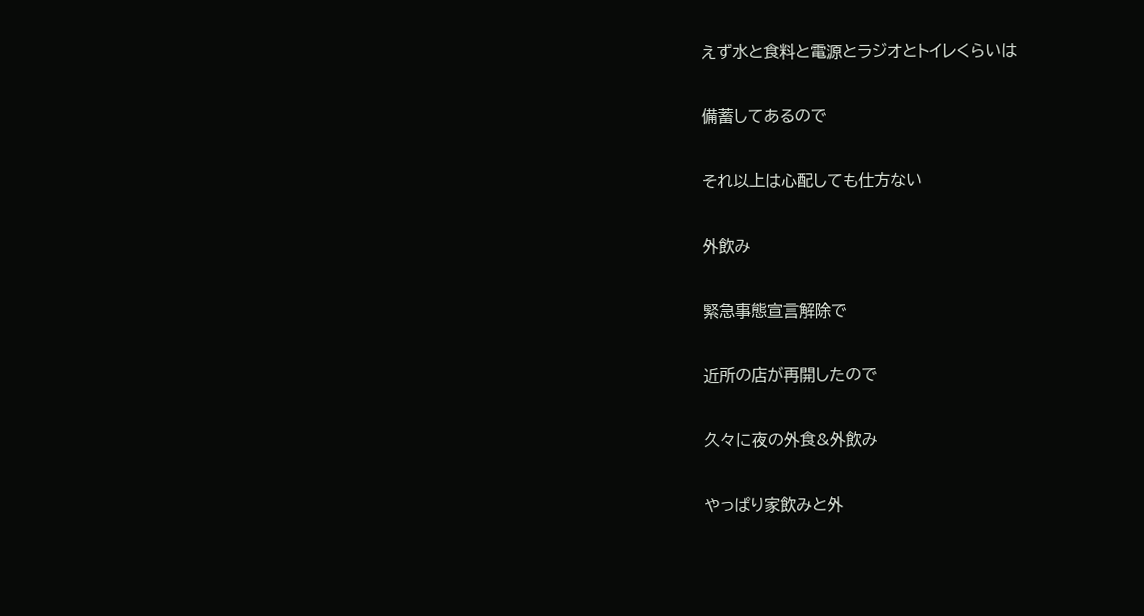えず水と食料と電源とラジオとトイレくらいは

備蓄してあるので

それ以上は心配しても仕方ない

外飲み

緊急事態宣言解除で

近所の店が再開したので

久々に夜の外食&外飲み

やっぱり家飲みと外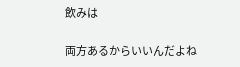飲みは

両方あるからいいんだよね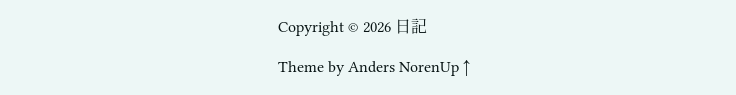Copyright © 2026 日記

Theme by Anders NorenUp ↑